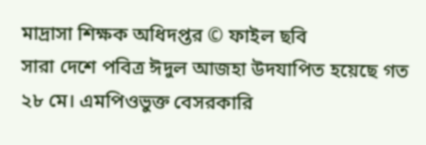মাদ্রাসা শিক্ষক অধিদপ্তর © ফাইল ছবি
সারা দেশে পবিত্র ঈদুল আজহা উদযাপিত হয়েছে গত ২৮ মে। এমপিওভুক্ত বেসরকারি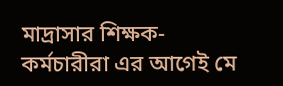মাদ্রাসার শিক্ষক-কর্মচারীরা এর আগেই মে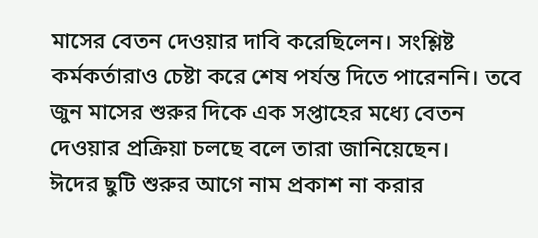মাসের বেতন দেওয়ার দাবি করেছিলেন। সংশ্লিষ্ট কর্মকর্তারাও চেষ্টা করে শেষ পর্যন্ত দিতে পারেননি। তবে জুন মাসের শুরুর দিকে এক সপ্তাহের মধ্যে বেতন দেওয়ার প্রক্রিয়া চলছে বলে তারা জানিয়েছেন।
ঈদের ছুটি শুরুর আগে নাম প্রকাশ না করার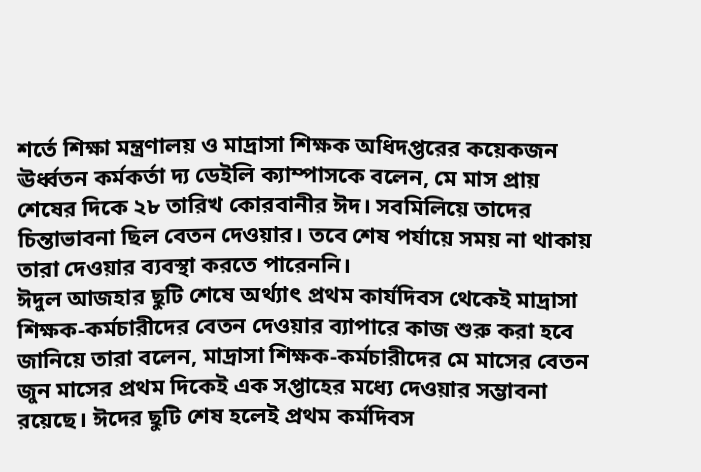শর্তে শিক্ষা মন্ত্রণালয় ও মাদ্রাসা শিক্ষক অধিদপ্তরের কয়েকজন ঊর্ধ্বতন কর্মকর্তা দ্য ডেইলি ক্যাম্পাসকে বলেন, মে মাস প্রায় শেষের দিকে ২৮ তারিখ কোরবানীর ঈদ। সবমিলিয়ে তাদের চিন্তাভাবনা ছিল বেতন দেওয়ার। তবে শেষ পর্যায়ে সময় না থাকায় তারা দেওয়ার ব্যবস্থা করতে পারেননি।
ঈদুল আজহার ছুটি শেষে অর্থ্যাৎ প্রথম কার্যদিবস থেকেই মাদ্রাসা শিক্ষক-কর্মচারীদের বেতন দেওয়ার ব্যাপারে কাজ শুরু করা হবে জানিয়ে তারা বলেন, মাদ্রাসা শিক্ষক-কর্মচারীদের মে মাসের বেতন জুন মাসের প্রথম দিকেই এক সপ্তাহের মধ্যে দেওয়ার সম্ভাবনা রয়েছে। ঈদের ছুটি শেষ হলেই প্রথম কর্মদিবস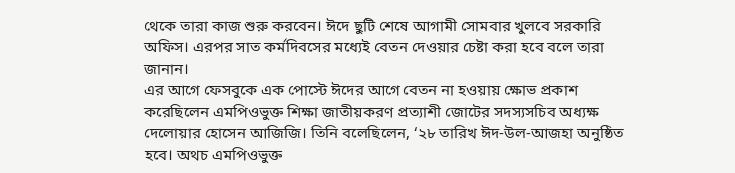থেকে তারা কাজ শুরু করবেন। ঈদে ছুটি শেষে আগামী সোমবার খুলবে সরকারি অফিস। এরপর সাত কর্মদিবসের মধ্যেই বেতন দেওয়ার চেষ্টা করা হবে বলে তারা জানান।
এর আগে ফেসবুকে এক পোস্টে ঈদের আগে বেতন না হওয়ায় ক্ষোভ প্রকাশ করেছিলেন এমপিওভুক্ত শিক্ষা জাতীয়করণ প্রত্যাশী জোটের সদস্যসচিব অধ্যক্ষ দেলোয়ার হোসেন আজিজি। তিনি বলেছিলেন, ‘২৮ তারিখ ঈদ-উল-আজহা অনুষ্ঠিত হবে। অথচ এমপিওভুক্ত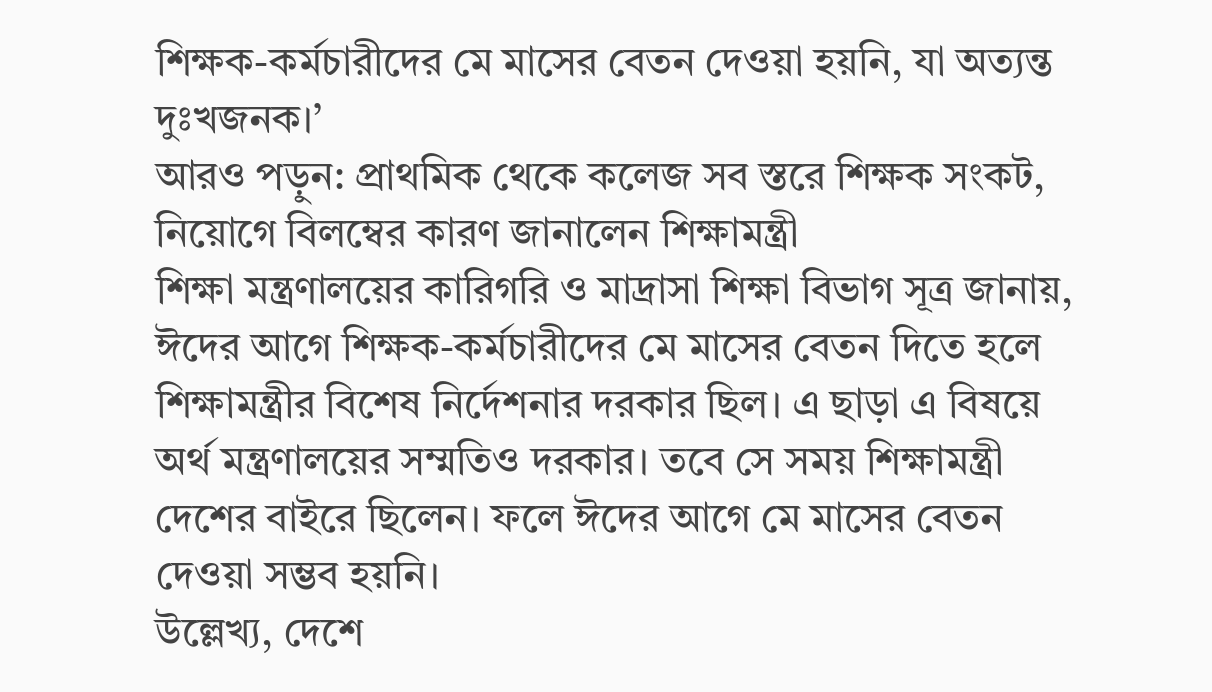শিক্ষক-কর্মচারীদের মে মাসের বেতন দেওয়া হয়নি, যা অত্যন্ত দুঃখজনক।’
আরও পড়ুন: প্রাথমিক থেকে কলেজ সব স্তরে শিক্ষক সংকট, নিয়োগে বিলম্বের কারণ জানালেন শিক্ষামন্ত্রী
শিক্ষা মন্ত্রণালয়ের কারিগরি ও মাদ্রাসা শিক্ষা বিভাগ সূত্র জানায়, ঈদের আগে শিক্ষক-কর্মচারীদের মে মাসের বেতন দিতে হলে শিক্ষামন্ত্রীর বিশেষ নির্দেশনার দরকার ছিল। এ ছাড়া এ বিষয়ে অর্থ মন্ত্রণালয়ের সম্মতিও দরকার। তবে সে সময় শিক্ষামন্ত্রী দেশের বাইরে ছিলেন। ফলে ঈদের আগে মে মাসের বেতন দেওয়া সম্ভব হয়নি।
উল্লেখ্য, দেশে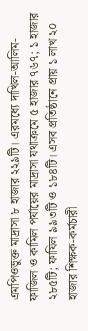এমপিওভুক্ত মাদ্রাসা ৮ হাজার ২২৯টি। এরমধ্যে দাখিল-আলিম-ফাজিল ও কামিল পর্যায়ের মাদ্রাসা যথাক্রমে ৫ হাজার ৭৬৭; ১ হাজার ২৮৫টি; ফাযিল ৯৯৩টি ও ১৮৪টি। এসব প্রতিষ্ঠানে প্রায় ১ লাখ ২০ হাজার শিক্ষক-কর্মচারী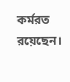কর্মরত রয়েছেন।